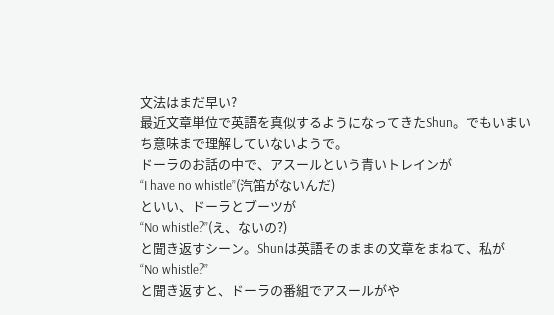文法はまだ早い?
最近文章単位で英語を真似するようになってきたShun。でもいまいち意味まで理解していないようで。
ドーラのお話の中で、アスールという青いトレインが
“I have no whistle”(汽笛がないんだ)
といい、ドーラとブーツが
“No whistle?”(え、ないの?)
と聞き返すシーン。Shunは英語そのままの文章をまねて、私が
“No whistle?”
と聞き返すと、ドーラの番組でアスールがや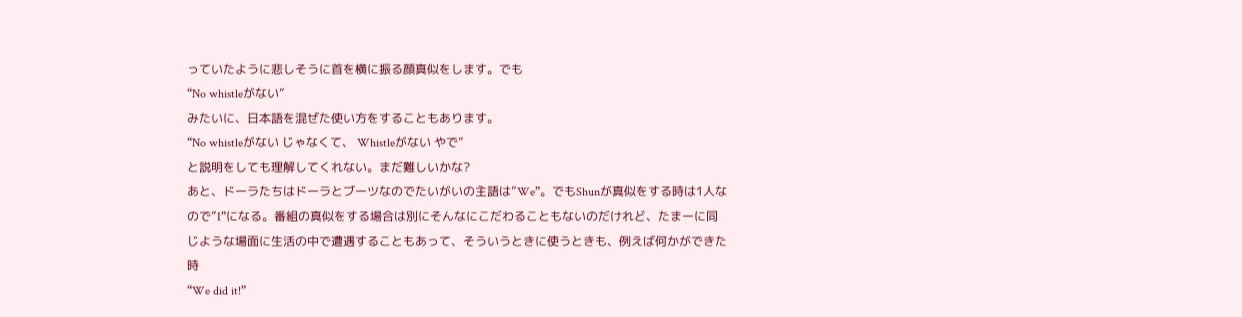っていたように悲しそうに首を横に振る顔真似をします。でも
“No whistleがない”
みたいに、日本語を混ぜた使い方をすることもあります。
“No whistleがない じゃなくて、 Whistleがない やで”
と説明をしても理解してくれない。まだ難しいかな?
あと、ドーラたちはドーラとブーツなのでたいがいの主語は”We”。でもShunが真似をする時は1人なので”I”になる。番組の真似をする場合は別にそんなにこだわることもないのだけれど、たまーに同じような場面に生活の中で遭遇することもあって、そういうときに使うときも、例えば何かができた時
“We did it!”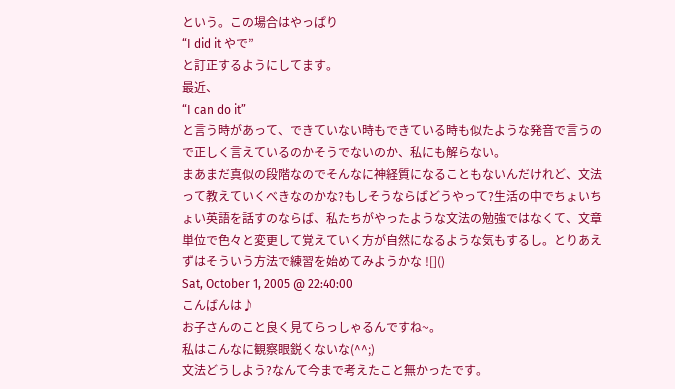という。この場合はやっぱり
“I did it やで”
と訂正するようにしてます。
最近、
“I can do it”
と言う時があって、できていない時もできている時も似たような発音で言うので正しく言えているのかそうでないのか、私にも解らない。
まあまだ真似の段階なのでそんなに神経質になることもないんだけれど、文法って教えていくべきなのかな?もしそうならばどうやって?生活の中でちょいちょい英語を話すのならば、私たちがやったような文法の勉強ではなくて、文章単位で色々と変更して覚えていく方が自然になるような気もするし。とりあえずはそういう方法で練習を始めてみようかな ![]()
Sat, October 1, 2005 @ 22:40:00
こんばんは♪
お子さんのこと良く見てらっしゃるんですね~。
私はこんなに観察眼鋭くないな(^^;)
文法どうしよう?なんて今まで考えたこと無かったです。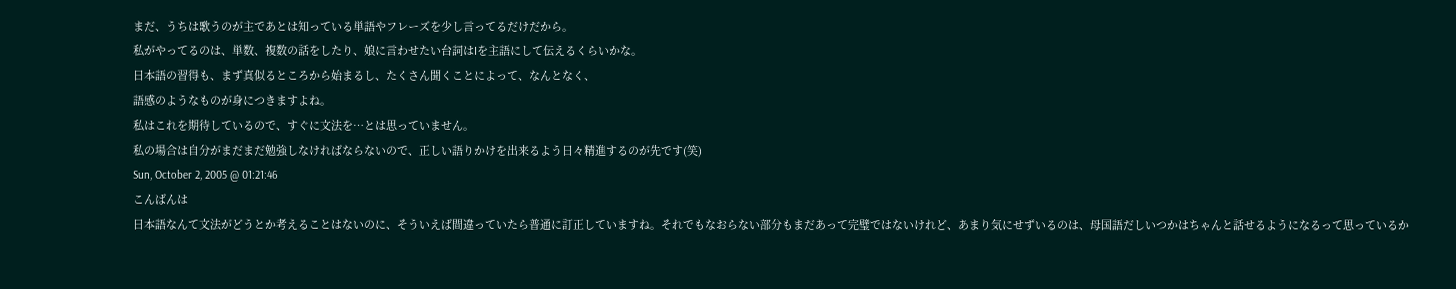まだ、うちは歌うのが主であとは知っている単語やフレーズを少し言ってるだけだから。
私がやってるのは、単数、複数の話をしたり、娘に言わせたい台詞はIを主語にして伝えるくらいかな。
日本語の習得も、まず真似るところから始まるし、たくさん聞くことによって、なんとなく、
語感のようなものが身につきますよね。
私はこれを期待しているので、すぐに文法を…とは思っていません。
私の場合は自分がまだまだ勉強しなければならないので、正しい語りかけを出来るよう日々精進するのが先です(笑)
Sun, October 2, 2005 @ 01:21:46
こんばんは
日本語なんて文法がどうとか考えることはないのに、そういえば間違っていたら普通に訂正していますね。それでもなおらない部分もまだあって完璧ではないけれど、あまり気にせずいるのは、母国語だしいつかはちゃんと話せるようになるって思っているか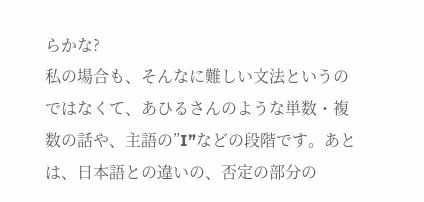らかな?
私の場合も、そんなに難しい文法というのではなくて、あひるさんのような単数・複数の話や、主語の”I”などの段階です。あとは、日本語との違いの、否定の部分の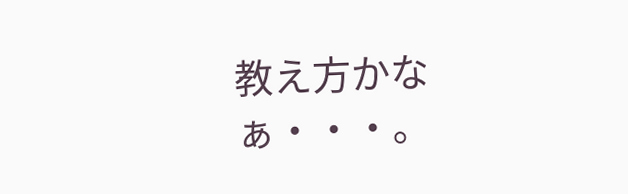教え方かなぁ・・・。